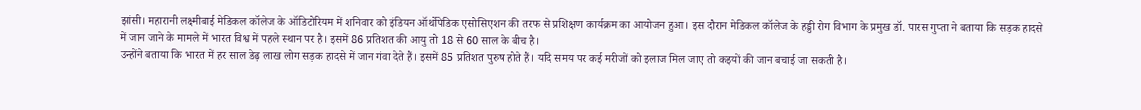झांसी। महारानी लक्ष्मीबाई मेडिकल कॉलेज के ऑडिटोरियम में शनिवार को इंडियन ऑर्थोपेडिक एसोसिएशन की तरफ से प्रशिक्षण कार्यक्रम का आयोजन हुआ। इस दौरान मेडिकल कॉलेज के हड्डी रोग विभाग के प्रमुख डॉ. पारस गुप्ता ने बताया कि सड़क हादसे में जान जाने के मामले में भारत विश्व में पहले स्थान पर है। इसमें 86 प्रतिशत की आयु तो 18 से 60 साल के बीच है।
उन्होंने बताया कि भारत में हर साल डेढ़ लाख लोग सड़क हादसे में जान गंवा देते हैं। इसमें 85 प्रतिशत पुरुष होते हैं। यदि समय पर कई मरीजों को इलाज मिल जाए तो कइयों की जान बचाई जा सकती है।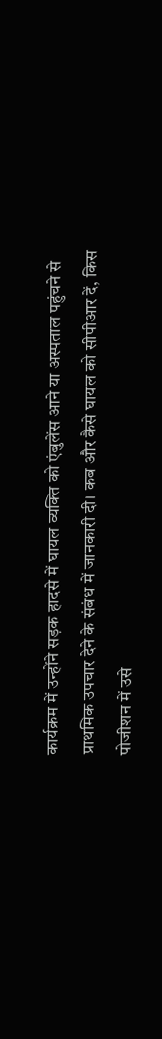कार्यक्रम में उन्होंने सड़क हादसे में घायल व्यक्ति को एंबुलेंस आने या अस्पताल पहुंचने से प्राथमिक उपचार देने के संबंध में जानकारी दी। कब और कैसे घायल को सीपीआर दें, किस पोजीशन में उसे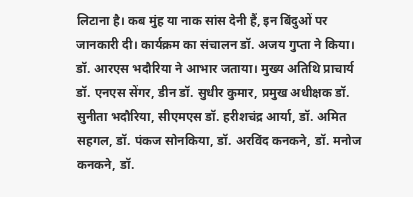लिटाना है। कब मुंह या नाक सांस देनी हैं, इन बिंदुओं पर जानकारी दी। कार्यक्रम का संचालन डॉ. अजय गुप्ता ने किया। डॉ. आरएस भदौरिया ने आभार जताया। मुख्य अतिथि प्राचार्य डॉ. एनएस सेंगर, डीन डॉ. सुधीर कुमार, प्रमुख अधीक्षक डॉ. सुनीता भदौरिया, सीएमएस डॉ. हरीशचंद्र आर्या, डॉ. अमित सहगल, डॉ. पंकज सोनकिया, डॉ. अरविंद कनकने, डॉ. मनोज कनकने, डॉ.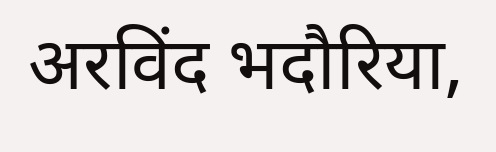अरविंद भदौरिया,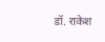डॉ. राकेश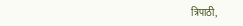त्रिपाठी,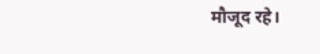मौजूद रहे।